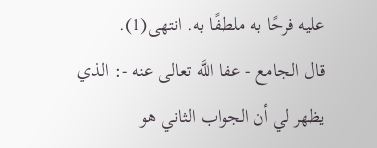عليه فرحًا به ملطفًا به. انتهى(1).
قال الجامع - عفا اللَّه تعالى عنه -: الذي يظهر لي أن الجواب الثاني هو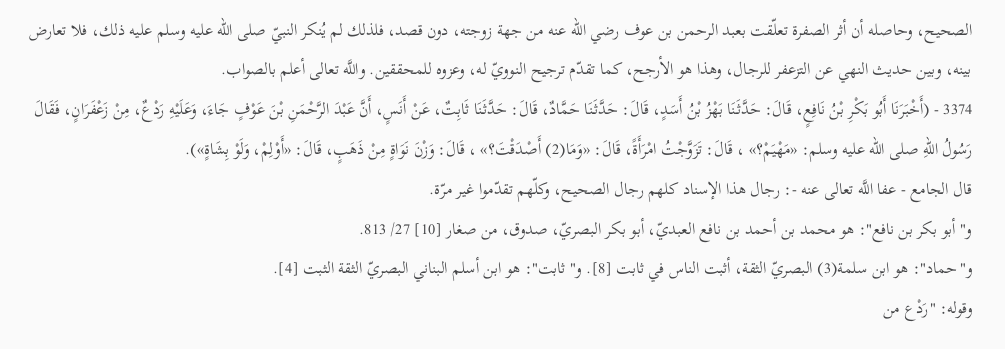الصحيح، وحاصله أن أثر الصفرة تعلّقت بعبد الرحمن بن عوف رضي الله عنه من جهة زوجته، دون قصد، فلذلك لم يُنكر النبيّ صلى الله عليه وسلم عليه ذلك، فلا تعارض بينه، وبين حديث النهي عن التزعفر للرجال، وهذا هو الأرجح، كما تقدّم ترجيح النوويّ له، وعزوه للمحققين. واللَّه تعالى أعلم بالصواب.
3374 - (أَخْبَرَنَا أَبُو بَكْرِ بْنُ نَافِعٍ، قَالَ: حَدَّثَنَا بَهْزُ بْنُ أَسَدٍ، قَالَ: حَدَّثَنَا حَمَّادٌ، قَالَ: حَدَّثَنَا ثَابِتٌ، عَنْ أَنَسٍ، أَنَّ عَبْدَ الرَّحْمَنِ بْنَ عَوْفٍ جَاءَ، وَعَلَيْهِ رَدْعٌ، مِنْ زَعْفَرَانٍ، فَقَالَ رَسُولُ اللهِ صلى الله عليه وسلم: «مَهْيَمْ؟» ، قَالَ: تَزَوَّجْتُ امْرَأَةً، قَالَ: «وَمَا(2) أَصْدَقْتَ؟» ، قَالَ: وَزْنَ نَوَاةٍ مِنْ ذَهَبٍ، قَالَ: «أَوْلِمْ، وَلَوْ بِشَاةٍ»).
قال الجامع - عفا اللَّه تعالى عنه -: رجال هذا الإسناد كلهم رجال الصحيح، وكلّهم تقدّموا غير مرّة.
و"أبو بكر بن نافع": هو محمد بن أحمد بن نافع العبديّ، أبو بكر البصريّ، صدوق، من صغار [10] 27/ 813.
و"حماد": هو ابن سلمة(3) البصريّ الثقة، أثبت الناس في ثابت [8]. و"ثابت": هو ابن أسلم البناني البصريّ الثقة الثبت [4].
وقوله: "رَدْع من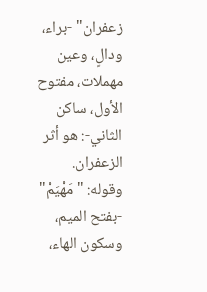زعفران" -براء، ودالٍ، وعين مهملات، مفتوح الأول، ساكن
الثاني-: هو أثر الزعفران.
وقوله: "مَهْيَمْ" -بفتح الميم، وسكون الهاء،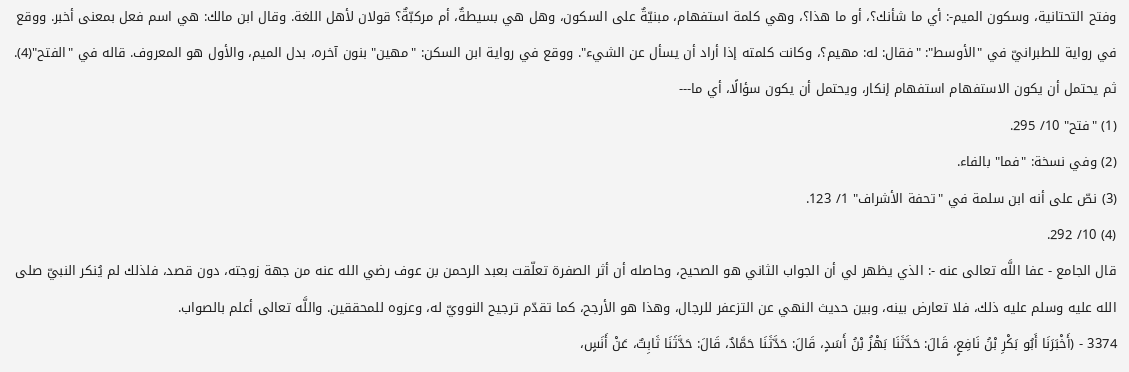وفتح التحتانية، وسكون الميم-: أي ما شأنك؟، أو ما هذا؟، وهي كلمة استفهام، مبنيّةٌ على السكون، وهل هي بسيطةٌ، أم مركبّةٌ؟ قولان لأهل اللغة. وقال ابن مالك: هي اسم فعل بمعنى أخبر. ووقع في رواية للطبرانيّ في "الأوسط": "فقال: له: مهيم؟، وكانت كلمته إذا أراد أن يسأل عن الشيء". ووقع في رواية ابن السكن: "مهين" بنون آخره، بدل الميم، والأول هو المعروف. قاله في "الفتح"(4).
ثم يحتمل أن يكون الاستفهام استفهام إنكار، ويحتمل أن يكون سؤالًا، أي ما---
(1) "فتح" 10/ 295.
(2) وفي نسخة: "فما" بالفاء.
(3) نصّ على أنه ابن سلمة في "تحفة الأشراف" 1/ 123.
(4) 10/ 292.
قال الجامع - عفا اللَّه تعالى عنه -: الذي يظهر لي أن الجواب الثاني هو الصحيح، وحاصله أن أثر الصفرة تعلّقت بعبد الرحمن بن عوف رضي الله عنه من جهة زوجته، دون قصد، فلذلك لم يُنكر النبيّ صلى الله عليه وسلم عليه ذلك، فلا تعارض بينه، وبين حديث النهي عن التزعفر للرجال، وهذا هو الأرجح، كما تقدّم ترجيح النوويّ له، وعزوه للمحققين. واللَّه تعالى أعلم بالصواب.
3374 - (أَخْبَرَنَا أَبُو بَكْرِ بْنُ نَافِعٍ، قَالَ: حَدَّثَنَا بَهْزُ بْنُ أَسَدٍ، قَالَ: حَدَّثَنَا حَمَّادٌ، قَالَ: حَدَّثَنَا ثَابِتٌ، عَنْ أَنَسٍ،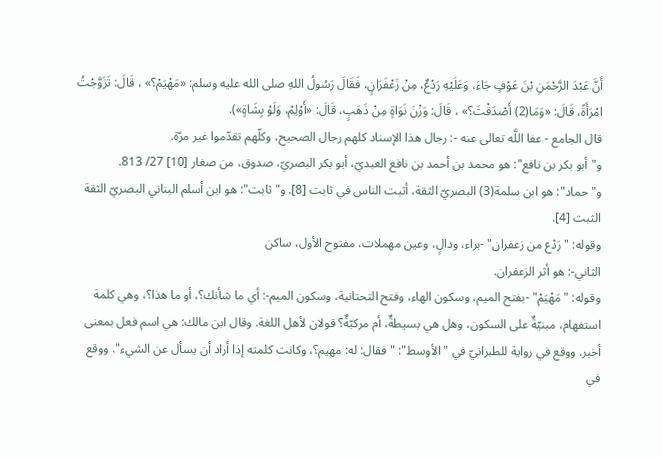أَنَّ عَبْدَ الرَّحْمَنِ بْنَ عَوْفٍ جَاءَ، وَعَلَيْهِ رَدْعٌ، مِنْ زَعْفَرَانٍ، فَقَالَ رَسُولُ اللهِ صلى الله عليه وسلم: «مَهْيَمْ؟» ، قَالَ: تَزَوَّجْتُ امْرَأَةً، قَالَ: «وَمَا(2) أَصْدَقْتَ؟» ، قَالَ: وَزْنَ نَوَاةٍ مِنْ ذَهَبٍ، قَالَ: «أَوْلِمْ، وَلَوْ بِشَاةٍ»).
قال الجامع - عفا اللَّه تعالى عنه -: رجال هذا الإسناد كلهم رجال الصحيح، وكلّهم تقدّموا غير مرّة.
و"أبو بكر بن نافع": هو محمد بن أحمد بن نافع العبديّ، أبو بكر البصريّ، صدوق، من صغار [10] 27/ 813.
و"حماد": هو ابن سلمة(3) البصريّ الثقة، أثبت الناس في ثابت [8]. و"ثابت": هو ابن أسلم البناني البصريّ الثقة الثبت [4].
وقوله: "رَدْع من زعفران" -براء، ودالٍ، وعين مهملات، مفتوح الأول، ساكن
الثاني-: هو أثر الزعفران.
وقوله: "مَهْيَمْ" -بفتح الميم، وسكون الهاء، وفتح التحتانية، وسكون الميم-: أي ما شأنك؟، أو ما هذا؟، وهي كلمة استفهام، مبنيّةٌ على السكون، وهل هي بسيطةٌ، أم مركبّةٌ؟ قولان لأهل اللغة. وقال ابن مالك: هي اسم فعل بمعنى أخبر. ووقع في رواية للطبرانيّ في "الأوسط": "فقال: له: مهيم؟، وكانت كلمته إذا أراد أن يسأل عن الشيء". ووقع في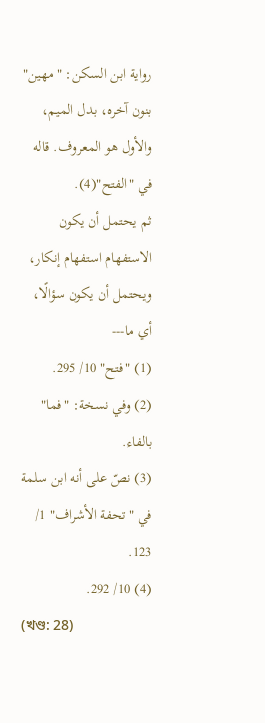رواية ابن السكن: "مهين" بنون آخره، بدل الميم، والأول هو المعروف. قاله في "الفتح"(4).
ثم يحتمل أن يكون الاستفهام استفهام إنكار، ويحتمل أن يكون سؤالًا، أي ما---
(1) "فتح" 10/ 295.
(2) وفي نسخة: "فما" بالفاء.
(3) نصّ على أنه ابن سلمة في "تحفة الأشراف" 1/ 123.
(4) 10/ 292.
(খণ্ড: 28)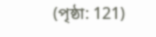(পৃষ্ঠা: 121)